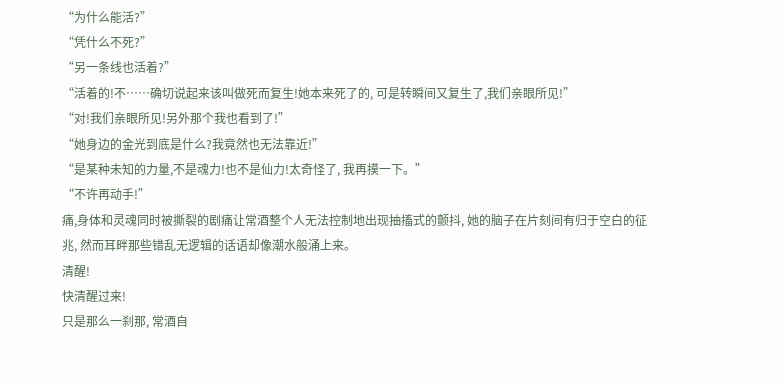“为什么能活?”
“凭什么不死?”
“另一条线也活着?”
“活着的!不……确切说起来该叫做死而复生!她本来死了的, 可是转瞬间又复生了,我们亲眼所见!”
“对!我们亲眼所见!另外那个我也看到了!”
“她身边的金光到底是什么?我竟然也无法靠近!”
“是某种未知的力量,不是魂力!也不是仙力!太奇怪了, 我再摸一下。”
“不许再动手!”
痛,身体和灵魂同时被撕裂的剧痛让常酒整个人无法控制地出现抽搐式的颤抖, 她的脑子在片刻间有归于空白的征兆, 然而耳畔那些错乱无逻辑的话语却像潮水般涌上来。
清醒!
快清醒过来!
只是那么一刹那, 常酒自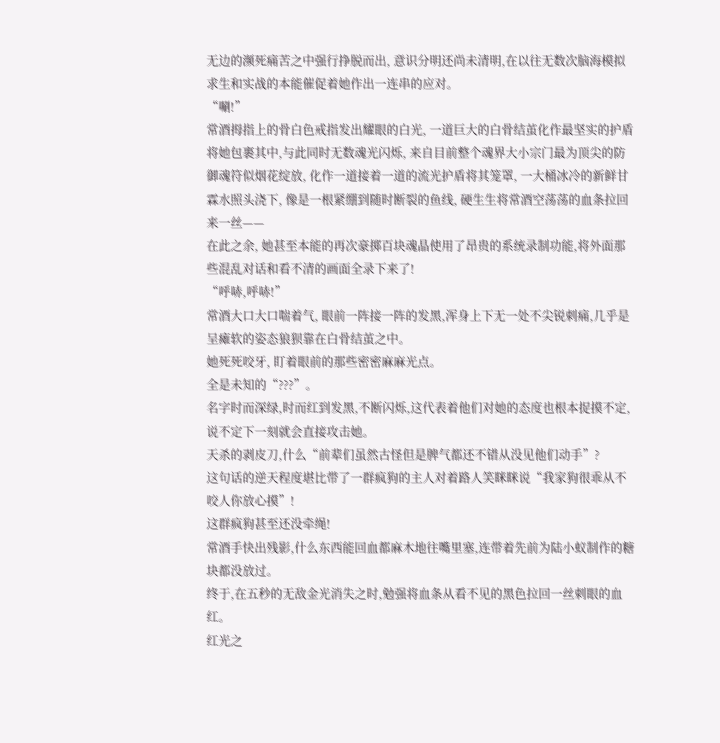无边的濒死痛苦之中强行挣脱而出, 意识分明还尚未清明,在以往无数次脑海模拟求生和实战的本能催促着她作出一连串的应对。
“唰!”
常酒拇指上的骨白色戒指发出耀眼的白光, 一道巨大的白骨结茧化作最坚实的护盾将她包裹其中,与此同时无数魂光闪烁, 来自目前整个魂界大小宗门最为顶尖的防御魂符似烟花绽放, 化作一道接着一道的流光护盾将其笼罩, 一大桶冰冷的新鲜甘霖水照头浇下, 像是一根紧绷到随时断裂的鱼线, 硬生生将常酒空荡荡的血条拉回来一丝——
在此之余, 她甚至本能的再次豪掷百块魂晶使用了昂贵的系统录制功能,将外面那些混乱对话和看不清的画面全录下来了!
“呼哧,呼哧!”
常酒大口大口喘着气, 眼前一阵接一阵的发黑,浑身上下无一处不尖锐刺痛,几乎是呈瘫软的姿态狼狈靠在白骨结茧之中。
她死死咬牙, 盯着眼前的那些密密麻麻光点。
全是未知的“???”。
名字时而深绿,时而红到发黑,不断闪烁,这代表着他们对她的态度也根本捉摸不定, 说不定下一刻就会直接攻击她。
天杀的剥皮刀,什么“前辈们虽然古怪但是脾气都还不错从没见他们动手”?
这句话的逆天程度堪比带了一群疯狗的主人对着路人笑眯眯说“我家狗很乖从不咬人你放心摸”!
这群疯狗甚至还没牵绳!
常酒手快出残影,什么东西能回血都麻木地往嘴里塞,连带着先前为陆小蚁制作的糖块都没放过。
终于,在五秒的无敌金光消失之时,勉强将血条从看不见的黑色拉回一丝刺眼的血红。
红光之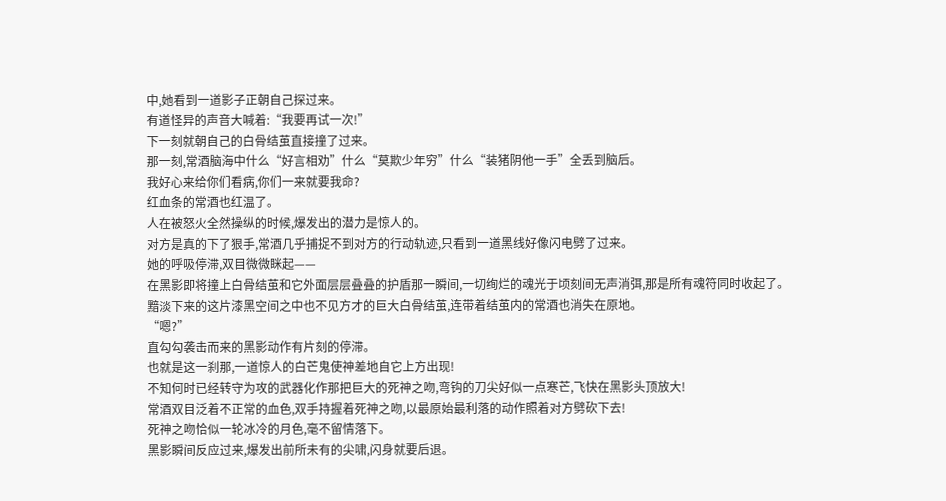中,她看到一道影子正朝自己探过来。
有道怪异的声音大喊着:“我要再试一次!”
下一刻就朝自己的白骨结茧直接撞了过来。
那一刻,常酒脑海中什么“好言相劝”什么“莫欺少年穷”什么“装猪阴他一手”全丢到脑后。
我好心来给你们看病,你们一来就要我命?
红血条的常酒也红温了。
人在被怒火全然操纵的时候,爆发出的潜力是惊人的。
对方是真的下了狠手,常酒几乎捕捉不到对方的行动轨迹,只看到一道黑线好像闪电劈了过来。
她的呼吸停滞,双目微微眯起——
在黑影即将撞上白骨结茧和它外面层层叠叠的护盾那一瞬间,一切绚烂的魂光于顷刻间无声消弭,那是所有魂符同时收起了。
黯淡下来的这片漆黑空间之中也不见方才的巨大白骨结茧,连带着结茧内的常酒也消失在原地。
“嗯?”
直勾勾袭击而来的黑影动作有片刻的停滞。
也就是这一刹那,一道惊人的白芒鬼使神差地自它上方出现!
不知何时已经转守为攻的武器化作那把巨大的死神之吻,弯钩的刀尖好似一点寒芒,飞快在黑影头顶放大!
常酒双目泛着不正常的血色,双手持握着死神之吻,以最原始最利落的动作照着对方劈砍下去!
死神之吻恰似一轮冰冷的月色,毫不留情落下。
黑影瞬间反应过来,爆发出前所未有的尖啸,闪身就要后退。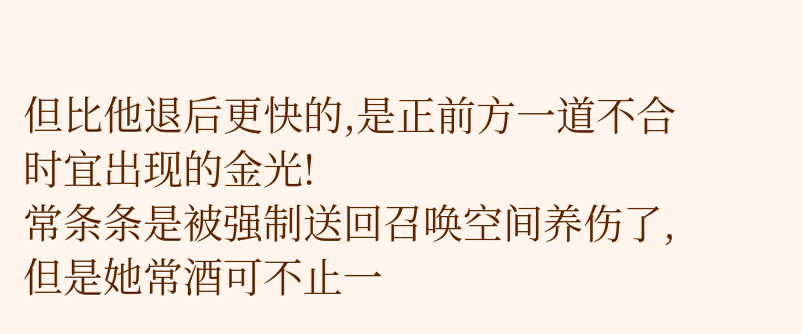但比他退后更快的,是正前方一道不合时宜出现的金光!
常条条是被强制送回召唤空间养伤了,但是她常酒可不止一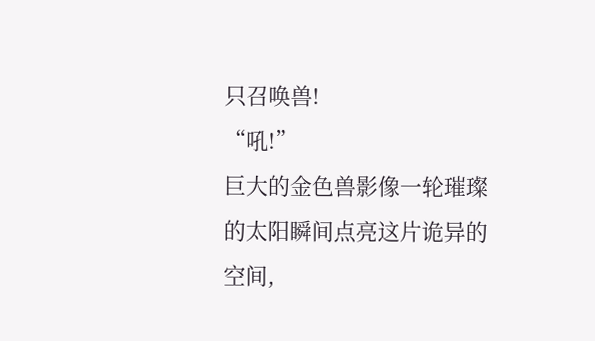只召唤兽!
“吼!”
巨大的金色兽影像一轮璀璨的太阳瞬间点亮这片诡异的空间,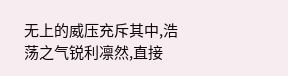无上的威压充斥其中,浩荡之气锐利凛然,直接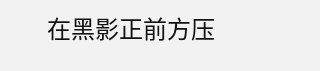在黑影正前方压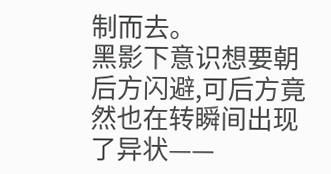制而去。
黑影下意识想要朝后方闪避,可后方竟然也在转瞬间出现了异状——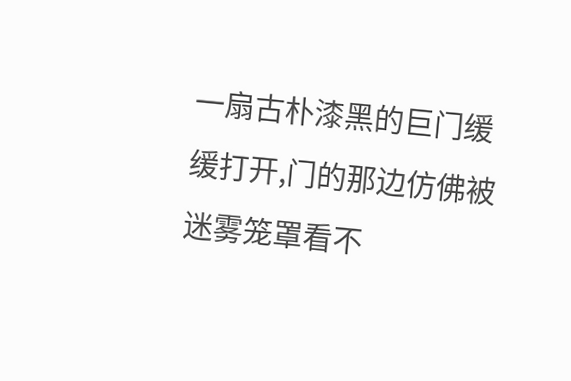一扇古朴漆黑的巨门缓缓打开,门的那边仿佛被迷雾笼罩看不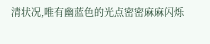清状况,唯有幽蓝色的光点密密麻麻闪烁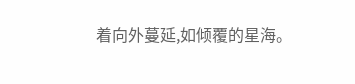着向外蔓延,如倾覆的星海。